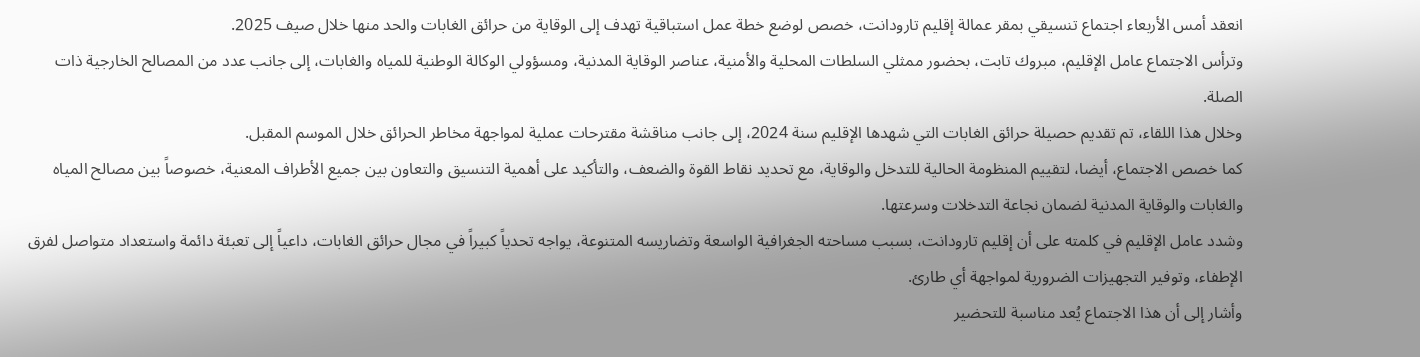انعقد أمس الأربعاء اجتماع تنسيقي بمقر عمالة إقليم تارودانت، خصص لوضع خطة عمل استباقية تهدف إلى الوقاية من حرائق الغابات والحد منها خلال صيف 2025.
وترأس الاجتماع عامل الإقليم، مبروك تابت، بحضور ممثلي السلطات المحلية والأمنية، عناصر الوقاية المدنية، ومسؤولي الوكالة الوطنية للمياه والغابات، إلى جانب عدد من المصالح الخارجية ذات الصلة.
وخلال هذا اللقاء، تم تقديم حصيلة حرائق الغابات التي شهدها الإقليم سنة 2024، إلى جانب مناقشة مقترحات عملية لمواجهة مخاطر الحرائق خلال الموسم المقبل.
كما خصص الاجتماع، أيضا، لتقييم المنظومة الحالية للتدخل والوقاية، مع تحديد نقاط القوة والضعف، والتأكيد على أهمية التنسيق والتعاون بين جميع الأطراف المعنية، خصوصاً بين مصالح المياه والغابات والوقاية المدنية لضمان نجاعة التدخلات وسرعتها.
وشدد عامل الإقليم في كلمته على أن إقليم تارودانت، بسبب مساحته الجغرافية الواسعة وتضاريسه المتنوعة، يواجه تحدياً كبيراً في مجال حرائق الغابات، داعياً إلى تعبئة دائمة واستعداد متواصل لفرق الإطفاء، وتوفير التجهيزات الضرورية لمواجهة أي طارئ.
وأشار إلى أن هذا الاجتماع يُعد مناسبة للتحضير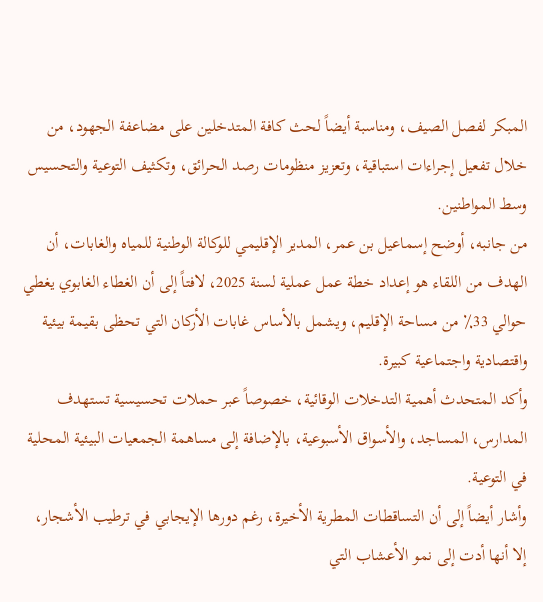المبكر لفصل الصيف، ومناسبة أيضاً لحث كافة المتدخلين على مضاعفة الجهود، من خلال تفعيل إجراءات استباقية، وتعزيز منظومات رصد الحرائق، وتكثيف التوعية والتحسيس وسط المواطنين.
من جانبه، أوضح إسماعيل بن عمر، المدير الإقليمي للوكالة الوطنية للمياه والغابات، أن الهدف من اللقاء هو إعداد خطة عمل عملية لسنة 2025، لافتاً إلى أن الغطاء الغابوي يغطي حوالي 33٪ من مساحة الإقليم، ويشمل بالأساس غابات الأركان التي تحظى بقيمة بيئية واقتصادية واجتماعية كبيرة.
وأكد المتحدث أهمية التدخلات الوقائية، خصوصاً عبر حملات تحسيسية تستهدف المدارس، المساجد، والأسواق الأسبوعية، بالإضافة إلى مساهمة الجمعيات البيئية المحلية في التوعية.
وأشار أيضاً إلى أن التساقطات المطرية الأخيرة، رغم دورها الإيجابي في ترطيب الأشجار، إلا أنها أدت إلى نمو الأعشاب التي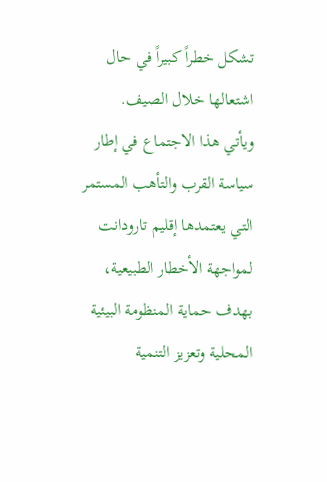تشكل خطراً كبيراً في حال اشتعالها خلال الصيف.
ويأتي هذا الاجتماع في إطار سياسة القرب والتأهب المستمر التي يعتمدها إقليم تارودانت لمواجهة الأخطار الطبيعية، بهدف حماية المنظومة البيئية المحلية وتعزيز التنمية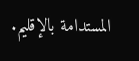المستدامة بالإقليم.